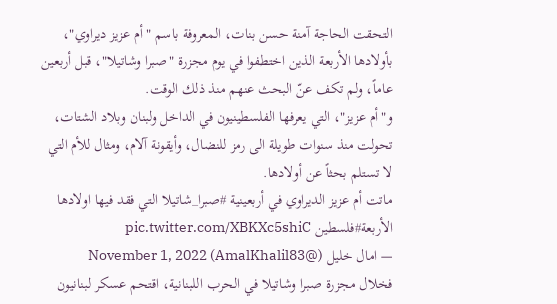التحقت الحاجة آمنة حسن بنات، المعروفة باسم "أم عزيز ديراوي"، بأولادها الأربعة الذين اختطفوا في يوم مجزرة "صبرا وشاتيلا"، قبل أربعين عاماً، ولم تكف عنّ البحث عنهم منذ ذلك الوقت.
و"أم عزيز"، التي يعرفها الفلسطينيون في الداخل ولبنان وبلاد الشتات، تحولت منذ سنوات طويلة الى رمز للنضال، وأيقونة آلام، ومثال للأم التي لا تستلم بحثاً عن أولادها.
ماتت أم عزيز الديراوي في أربعينية #صبرا_شاتيلا التي فقد فيها اولادها الأربعة#فلسطين pic.twitter.com/XBKXc5shiC
— امال خليل (@AmalKhalil83) November 1, 2022
فخلال مجزرة صبرا وشاتيلا في الحرب اللبنانية، اقتحم عسكر لبنانيون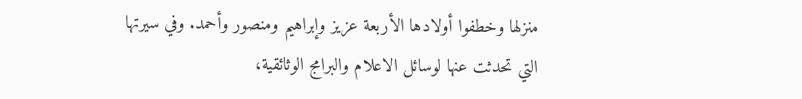منزلها وخطفوا أولادها الأربعة عزيز وإبراهيم ومنصور وأحمد. وفي سيرتها التي تحدثت عنها لوسائل الاعلام والبرامج الوثائقية،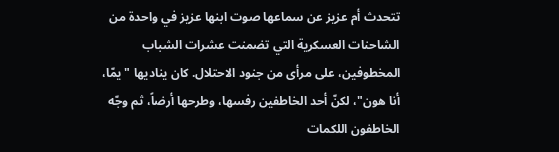تتحدث أم عزيز عن سماعها صوت ابنها عزيز في واحدة من الشاحنات العسكرية التي تضمنت عشرات الشباب المخطوفين، على مرأى من جنود الاحتلال. كان يناديها "يمّا، أنا هون"، لكنّ أحد الخاطفين رفسها، وطرحها أرضاً، ثم وجّه الخاطفون اللكمات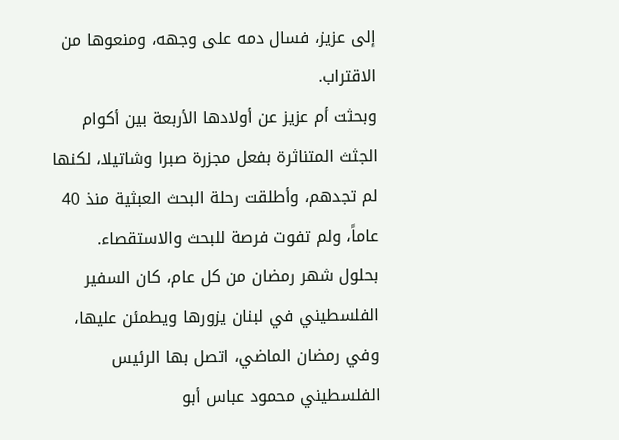إلى عزيز، فسال دمه على وجهه، ومنعوها من الاقتراب.
وبحثت أم عزيز عن أولادها الأربعة بين أكوام الجثث المتناثرة بفعل مجزرة صبرا وشاتيلا، لكنها لم تجدهم، وأطلقت رحلة البحث العبثية منذ 40 عاماً، ولم تفوت فرصة للبحث والاستقصاء.
بحلول شهر رمضان من كل عام، كان السفير الفلسطيني في لبنان يزورها ويطمئن عليها، وفي رمضان الماضي، اتصل بها الرئيس الفلسطيني محمود عباس أبو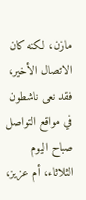مازن، لكنه كان الاتصال الأخير، فقد نعى ناشطون في مواقع التواصل صباح اليوم الثلاثاء، أم عزيز،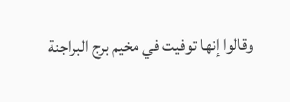وقالوا إنها توفيت في مخيم برج البراجنة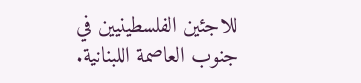للاجئين الفلسطينيين في جنوب العاصمة اللبنانية.